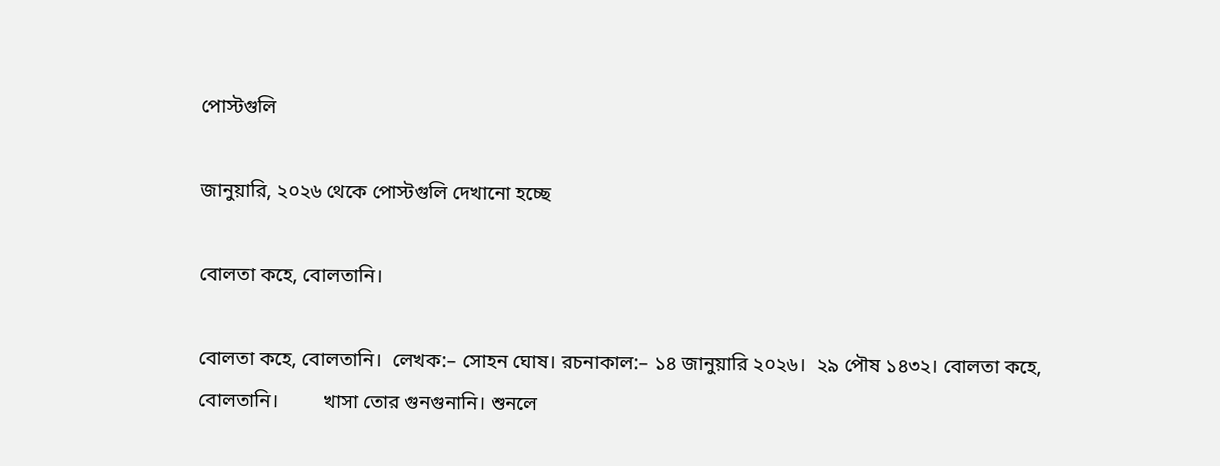পোস্টগুলি

জানুয়ারি, ২০২৬ থেকে পোস্টগুলি দেখানো হচ্ছে

বোলতা কহে, বোলতানি।

বোলতা কহে, বোলতানি।  লেখক:– সোহন ঘোষ। রচনাকাল:– ১৪ জানুয়ারি ২০২৬।  ২৯ পৌষ ১৪৩২। বোলতা কহে, বোলতানি।         খাসা তোর গুনগুনানি। শুনলে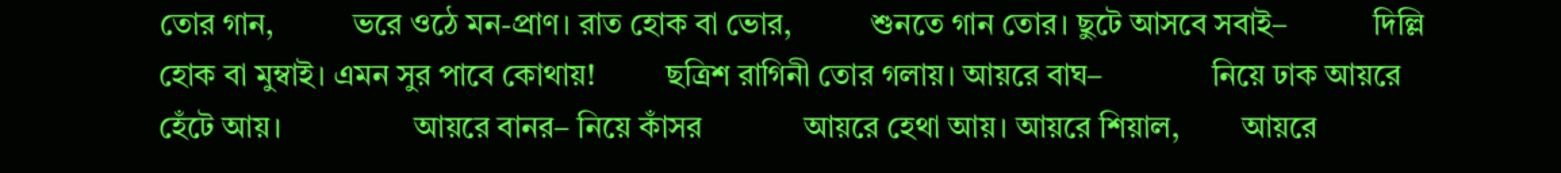তোর গান,          ভরে ওঠে মন-প্রাণ। রাত হোক বা ভোর,          শুনতে গান তোর। ছুটে আসবে সবাই–           দিল্লি হোক বা মুম্বাই। এমন সুর পাবে কোথায়!         ছত্রিশ রাগিনী তোর গলায়। আয়রে বাঘ–              নিয়ে ঢাক আয়রে হেঁটে আয়।                 আয়রে বানর– নিয়ে কাঁসর             আয়রে হেথা আয়। আয়রে শিয়াল,        আয়রে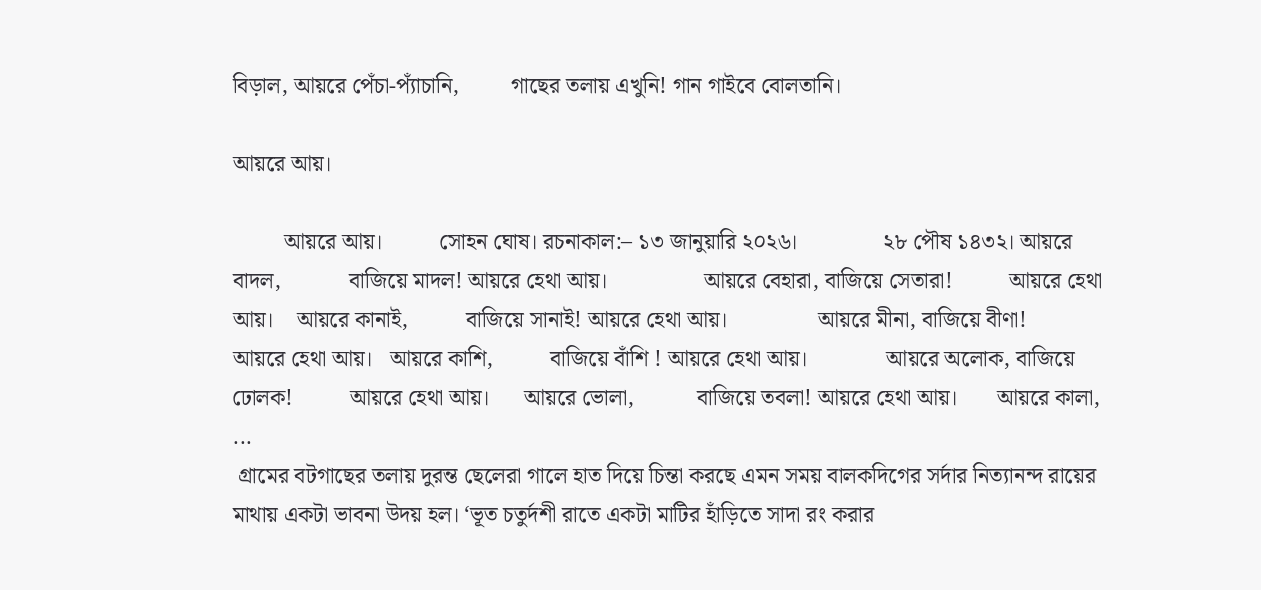বিড়াল, আয়রে পেঁচা-প্যাঁচানি,         গাছের তলায় এখুনি! গান গাইবে বোলতানি।

আয়রে আয়।

         আয়রে আয়।          সোহন ঘোষ। রচনাকাল:– ১৩ জানুয়ারি ২০২৬।               ২৮ পৌষ ১৪৩২। আয়রে বাদল,            বাজিয়ে মাদল! আয়রে হেথা আয়।                 আয়রে বেহারা, বাজিয়ে সেতারা!          আয়রে হেথা আয়।    আয়রে কানাই,          বাজিয়ে সানাই! আয়রে হেথা আয়।                আয়রে মীনা, বাজিয়ে বীণা!          আয়রে হেথা আয়।  ‌ আয়রে কাশি,          বাজিয়ে বাঁশি ! আয়রে হেথা আয়।              আয়রে অলোক, বাজিয়ে ঢোলক!          আয়রে হেথা আয়।      আয়রে ভোলা,           বাজিয়ে তবলা! আয়রে হেথা আয়।       আয়রে কালা,     ...
 গ্রামের বটগাছের তলায় দুরন্ত ছেলেরা গালে হাত দিয়ে চিন্তা করছে এমন সময় বালকদিগের সর্দার নিত্যানন্দ রায়ের মাথায় একটা ভাবনা উদয় হল। ‘ভূত চতুর্দশী রাতে একটা মাটির হাঁড়িতে সাদা রং করার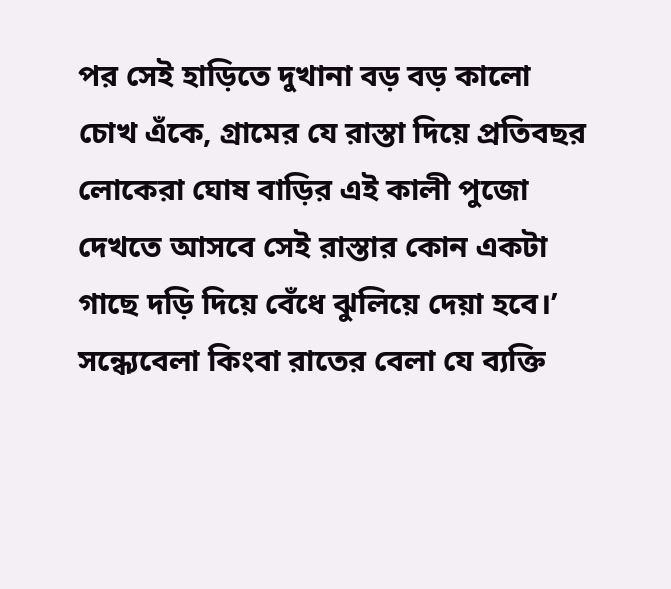পর সেই হাড়িতে দুখানা বড় বড় কালো চোখ এঁকে, গ্রামের যে রাস্তা দিয়ে প্রতিবছর লোকেরা ঘোষ বাড়ির এই কালী পুজো দেখতে আসবে সেই রাস্তার কোন একটা গাছে দড়ি দিয়ে বেঁধে ঝুলিয়ে দেয়া হবে।’ সন্ধ্যেবেলা কিংবা রাতের বেলা যে ব্যক্তি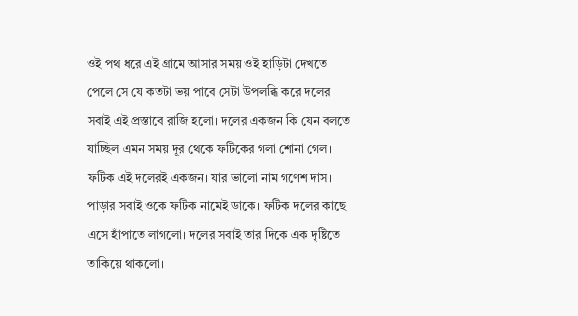ওই পথ ধরে এই গ্রামে আসার সময় ওই হাড়িটা দেখতে পেলে সে যে কতটা ভয় পাবে সেটা উপলব্ধি করে দলের সবাই এই প্রস্তাবে রাজি হলো। দলের একজন কি যেন বলতে যাচ্ছিল এমন সময় দূর থেকে ফটিকের গলা শোনা গেল। ফটিক এই দলেরই একজন। যার ভালো নাম গণেশ দাস। পাড়ার সবাই ওকে ফটিক নামেই ডাকে। ফটিক দলের কাছে এসে হাঁপাতে লাগলো। দলের সবাই তার দিকে এক দৃষ্টিতে তাকিয়ে থাকলো।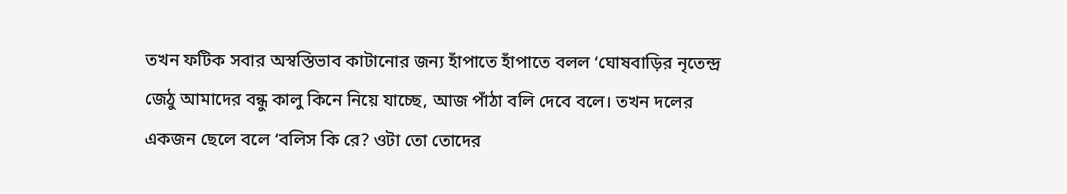তখন ফটিক সবার অস্বস্তিভাব কাটানোর জন্য হাঁপাতে হাঁপাতে বলল ‘ঘোষবাড়ির নৃতেন্দ্র জেঠু আমাদের বন্ধু কালু কিনে নিয়ে যাচ্ছে, আজ পাঁঠা বলি দেবে বলে। তখন দলের একজন ছেলে বলে ‘বলিস কি রে? ওটা তো তোদের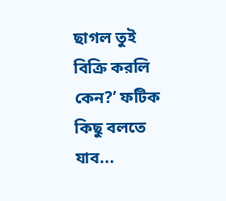ছাগল তুই বিক্রি করলি কেন?’ ফটিক কিছু বলতে যাব...